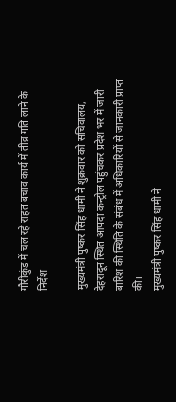गौरीकुंड में चल रहे राहत बचाव कार्य में तीव्र गति लाने के निर्देश

मुख्यमंत्री पुष्कर सिंह धामी ने शुक्रवार को सचिवालय, देहरादून स्थित आपदा कन्ट्रोल पहुंचकर प्रदेश भर में जारी बारिश की स्थिति के संबंध में अधिकारियों से जानकारी प्राप्त की।
मुख्यमंत्री पुष्कर सिंह धामी ने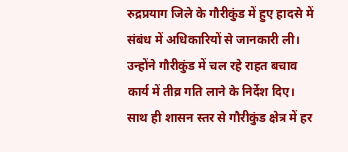रुद्रप्रयाग जिले के गौरीकुंड में हुए हादसे में संबंध में अधिकारियों से जानकारी ली। उन्होंने गौरीकुंड में चल रहे राहत बचाव कार्य में तीव्र गति लाने के निर्देश दिए। साथ ही शासन स्तर से गौरीकुंड क्षेत्र में हर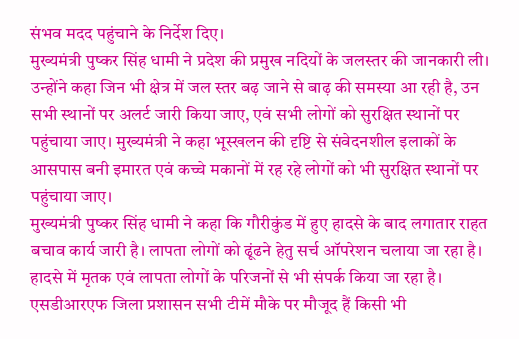संभव मदद पहुंचाने के निर्देश दिए।
मुख्यमंत्री पुष्कर सिंह धामी ने प्रदेश की प्रमुख नदियों के जलस्तर की जानकारी ली। उन्होंने कहा जिन भी क्षेत्र में जल स्तर बढ़ जाने से बाढ़ की समस्या आ रही है, उन सभी स्थानों पर अलर्ट जारी किया जाए, एवं सभी लोगों को सुरक्षित स्थानों पर पहुंचाया जाए। मुख्यमंत्री ने कहा भूस्खलन की दृष्टि से संवेदनशील इलाकों के आसपास बनी इमारत एवं कच्चे मकानों में रह रहे लोगों को भी सुरक्षित स्थानों पर पहुंचाया जाए।
मुख्यमंत्री पुष्कर सिंह धामी ने कहा कि गौरीकुंड में हुए हादसे के बाद लगातार राहत बचाव कार्य जारी है। लापता लोगों को ढूंढने हेतु सर्च ऑपरेशन चलाया जा रहा है। हादसे में मृतक एवं लापता लोगों के परिजनों से भी संपर्क किया जा रहा है। एसडीआरएफ जिला प्रशासन सभी टीमें मौके पर मौजूद हैं किसी भी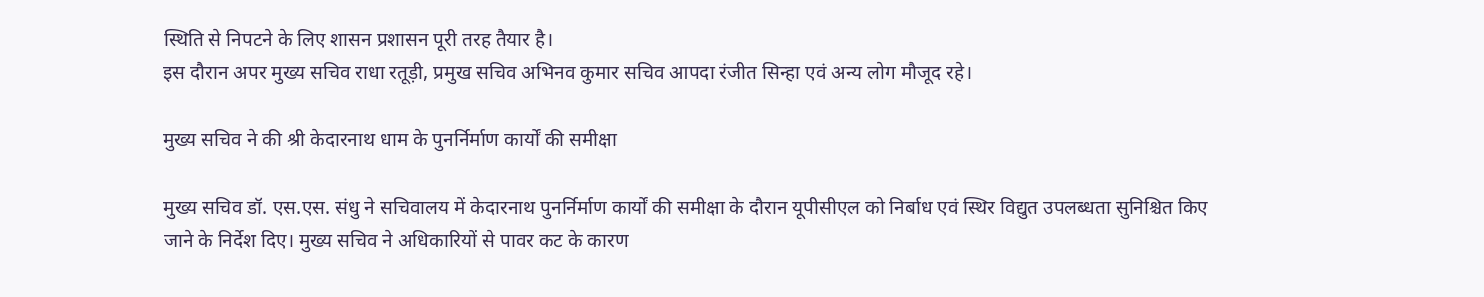स्थिति से निपटने के लिए शासन प्रशासन पूरी तरह तैयार है।
इस दौरान अपर मुख्य सचिव राधा रतूड़ी, प्रमुख सचिव अभिनव कुमार सचिव आपदा रंजीत सिन्हा एवं अन्य लोग मौजूद रहे।

मुख्य सचिव ने की श्री केदारनाथ धाम के पुनर्निर्माण कार्यों की समीक्षा

मुख्य सचिव डॉ. एस.एस. संधु ने सचिवालय में केदारनाथ पुनर्निर्माण कार्यों की समीक्षा के दौरान यूपीसीएल को निर्बाध एवं स्थिर विद्युत उपलब्धता सुनिश्चित किए जाने के निर्देश दिए। मुख्य सचिव ने अधिकारियों से पावर कट के कारण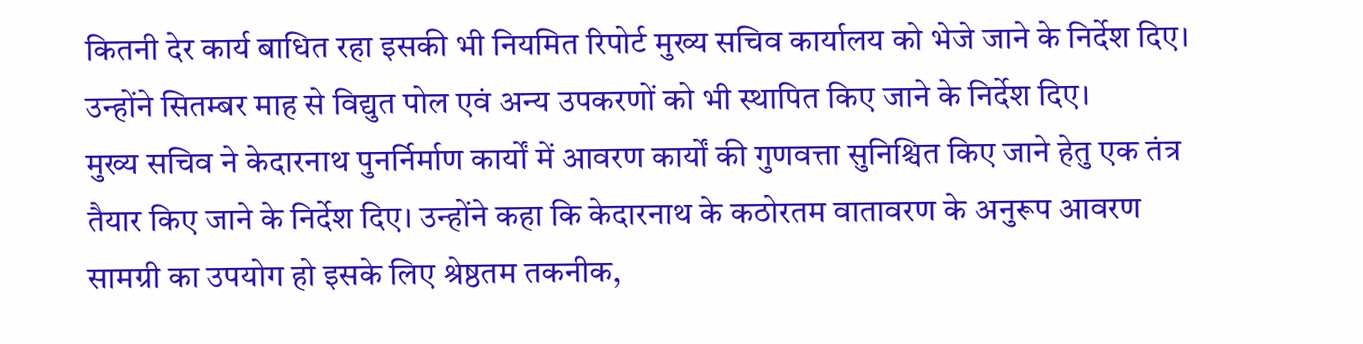कितनी देर कार्य बाधित रहा इसकी भी नियमित रिपोर्ट मुख्य सचिव कार्यालय को भेजे जाने के निर्देश दिए। उन्होंने सितम्बर माह से विद्युत पोल एवं अन्य उपकरणों को भी स्थापित किए जाने के निर्देश दिए।
मुख्य सचिव ने केदारनाथ पुनर्निर्माण कार्यों में आवरण कार्यों की गुणवत्ता सुनिश्चित किए जाने हेतु एक तंत्र तैयार किए जाने के निर्देश दिए। उन्होंने कहा कि केदारनाथ के कठोरतम वातावरण के अनुरूप आवरण सामग्री का उपयोग हो इसके लिए श्रेष्ठतम तकनीक,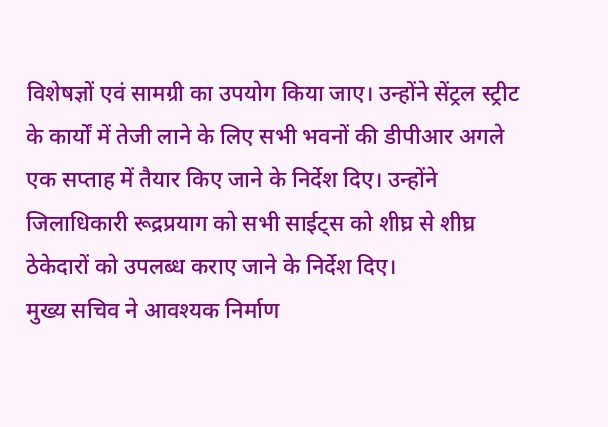विशेषज्ञों एवं सामग्री का उपयोग किया जाए। उन्होंने सेंट्रल स्ट्रीट के कार्यों में तेजी लाने के लिए सभी भवनों की डीपीआर अगले एक सप्ताह में तैयार किए जाने के निर्देश दिए। उन्होंने जिलाधिकारी रूद्रप्रयाग को सभी साईट्स को शीघ्र से शीघ्र ठेकेदारों को उपलब्ध कराए जाने के निर्देश दिए।
मुख्य सचिव ने आवश्यक निर्माण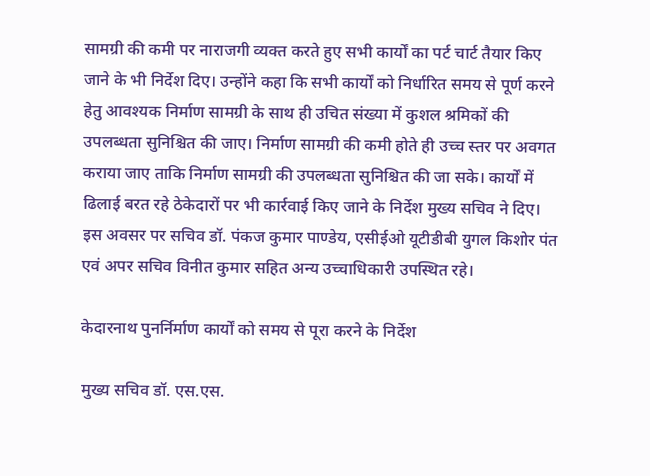सामग्री की कमी पर नाराजगी व्यक्त करते हुए सभी कार्यों का पर्ट चार्ट तैयार किए जाने के भी निर्देश दिए। उन्होंने कहा कि सभी कार्यों को निर्धारित समय से पूर्ण करने हेतु आवश्यक निर्माण सामग्री के साथ ही उचित संख्या में कुशल श्रमिकों की उपलब्धता सुनिश्चित की जाए। निर्माण सामग्री की कमी होते ही उच्च स्तर पर अवगत कराया जाए ताकि निर्माण सामग्री की उपलब्धता सुनिश्चित की जा सके। कार्यों में ढिलाई बरत रहे ठेकेदारों पर भी कार्रवाई किए जाने के निर्देश मुख्य सचिव ने दिए।
इस अवसर पर सचिव डॉ. पंकज कुमार पाण्डेय, एसीईओ यूटीडीबी युगल किशोर पंत एवं अपर सचिव विनीत कुमार सहित अन्य उच्चाधिकारी उपस्थित रहे।

केदारनाथ पुनर्निर्माण कार्यों को समय से पूरा करने के निर्देश

मुख्य सचिव डॉ. एस.एस.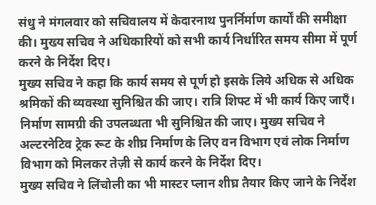संधु ने मंगलवार को सचिवालय में केदारनाथ पुनर्निर्माण कार्यों की समीक्षा की। मुख्य सचिव ने अधिकारियों को सभी कार्य निर्धारित समय सीमा में पूर्ण करने के निर्देश दिए।
मुख्य सचिव ने कहा कि कार्य समय से पूर्ण हो इसके लिये अधिक से अधिक श्रमिकों की व्यवस्था सुनिश्चित की जाए। रात्रि शिफ्ट में भी कार्य किए जाएँ। निर्माण सामग्री की उपलब्धता भी सुनिश्चित की जाए। मुख्य सचिव ने अल्टरनेटिव ट्रेक रूट के शीघ्र निर्माण के लिए वन विभाग एवं लोक निर्माण विभाग को मिलकर तेज़ी से कार्य करने के निर्देश दिए।
मुख्य सचिव ने लिंचोली का भी मास्टर प्लान शीघ्र तैयार किए जाने के निर्देश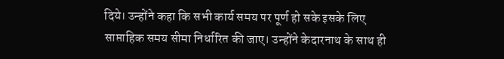दिये। उन्होंने कहा कि सभी कार्य समय पर पूर्ण हो सके इसके लिए साप्ताहिक समय सीमा निर्धारित की जाए। उन्होंने केदारनाथ के साथ ही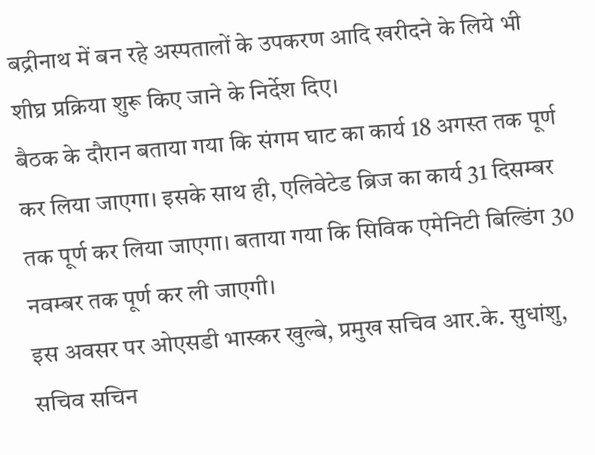बद्रीनाथ में बन रहे अस्पतालों के उपकरण आदि खरीदने के लिये भी शीघ्र प्रक्रिया शुरू किए जाने के निर्देश दिए।
बैठक के दौरान बताया गया कि संगम घाट का कार्य 18 अगस्त तक पूर्ण कर लिया जाएगा। इसके साथ ही, एलिवेटेड ब्रिज का कार्य 31 दिसम्बर तक पूर्ण कर लिया जाएगा। बताया गया कि सिविक एमेनिटी बिल्डिंग 30 नवम्बर तक पूर्ण कर ली जाएगी।
इस अवसर पर ओएसडी भास्कर खुल्बे, प्रमुख सचिव आर.के. सुधांशु, सचिव सचिन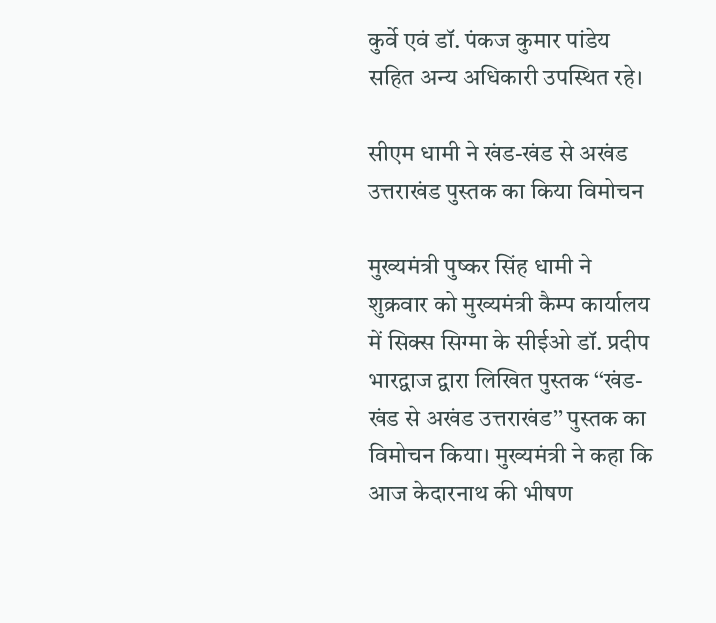कुर्वे एवं डॉ. पंकज कुमार पांडेय सहित अन्य अधिकारी उपस्थित रहे।

सीएम धामी ने खंड-खंड से अखंड उत्तराखंड पुस्तक का किया विमोचन

मुख्यमंत्री पुष्कर सिंह धामी ने शुक्रवार को मुख्यमंत्री कैम्प कार्यालय में सिक्स सिग्मा के सीईओ डॉ. प्रदीप भारद्वाज द्वारा लिखित पुस्तक ‘‘खंड-खंड से अखंड उत्तराखंड’’ पुस्तक का विमोचन किया। मुख्यमंत्री ने कहा कि आज केदारनाथ की भीषण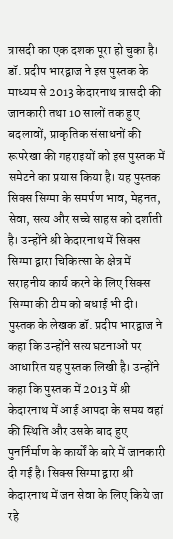त्रासदी का एक दशक पूरा हो चुका है। डॉ. प्रदीप भारद्वाज ने इस पुस्तक के माध्यम से 2013 केदारनाथ त्रासदी की जानकारी तथा 10 सालों तक हुए बदलावों, प्राकृतिक संसाधनों की रूपरेखा की गहराइयों को इस पुस्तक में समेटने का प्रयास किया है। यह पुस्तक सिक्स सिग्मा के समर्पण भाव, मेहनत, सेवा, सत्य और सच्चे साहस को दर्शाती है। उन्होंने श्री केदारनाथ में सिक्स सिग्मा द्वारा चिकित्सा के क्षेत्र में सराहनीय कार्य करने के लिए सिक्स सिग्मा की टीम को बधाई भी दी।
पुस्तक के लेखक डॉ. प्रदीप भारद्वाज ने कहा कि उन्होंने सत्य घटनाओं पर आधारित यह पुस्तक लिखी है। उन्होंने कहा कि पुस्तक में 2013 में श्री केदारनाथ में आई आपदा के समय वहां की स्थिति और उसके बाद हुए पुनर्निर्माण के कार्यों के बारे में जानकारी दी गई है। सिक्स सिग्मा द्वारा श्री केदारनाथ में जन सेवा के लिए किये जा रहे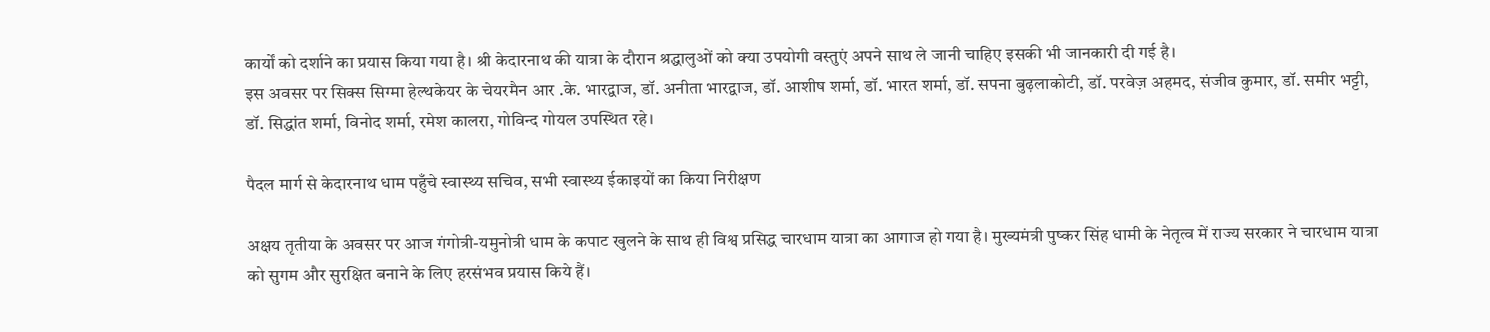कार्यों को दर्शाने का प्रयास किया गया है। श्री केदारनाथ की यात्रा के दौरान श्रद्धालुओं को क्या उपयोगी वस्तुएं अपने साथ ले जानी चाहिए इसकी भी जानकारी दी गई है।
इस अवसर पर सिक्स सिग्मा हेल्थकेयर के चेयरमैन आर .के. भारद्वाज, डॉ. अनीता भारद्वाज, डॉ. आशीष शर्मा, डॉ. भारत शर्मा, डॉ. सपना बुढ़लाकोटी, डॉ. परवेज़ अहमद, संजीव कुमार, डॉ. समीर भट्टी, डॉ. सिद्धांत शर्मा, विनोद शर्मा, रमेश कालरा, गोविन्द गोयल उपस्थित रहे।

पैदल मार्ग से केदारनाथ धाम पहुँचे स्वास्थ्य सचिव, सभी स्वास्थ्य ईकाइयों का किया निरीक्षण

अक्षय तृतीया के अवसर पर आज गंगोत्री-यमुनोत्री धाम के कपाट खुलने के साथ ही विश्व प्रसिद्ध चारधाम यात्रा का आगाज हो गया है। मुख्यमंत्री पुष्कर सिंह धामी के नेतृत्व में राज्य सरकार ने चारधाम यात्रा को सुगम और सुरक्षित बनाने के लिए हरसंभव प्रयास किये हैं।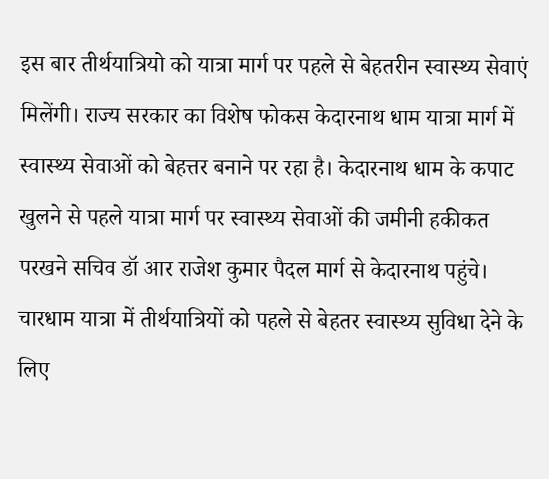इस बार तीर्थयात्रियो को यात्रा मार्ग पर पहले से बेहतरीन स्वास्थ्य सेवाएं मिलेंगी। राज्य सरकार का विशेष फोकस केदारनाथ धाम यात्रा मार्ग में स्वास्थ्य सेवाओं को बेहत्तर बनाने पर रहा है। केदारनाथ धाम के कपाट खुलने से पहले यात्रा मार्ग पर स्वास्थ्य सेवाओं की जमीनी हकीकत परखने सचिव डॉ आर राजेश कुमार पैदल मार्ग से केदारनाथ पहुंचे।
चारधाम यात्रा में तीर्थयात्रियों को पहले से बेहतर स्वास्थ्य सुविधा देने के लिए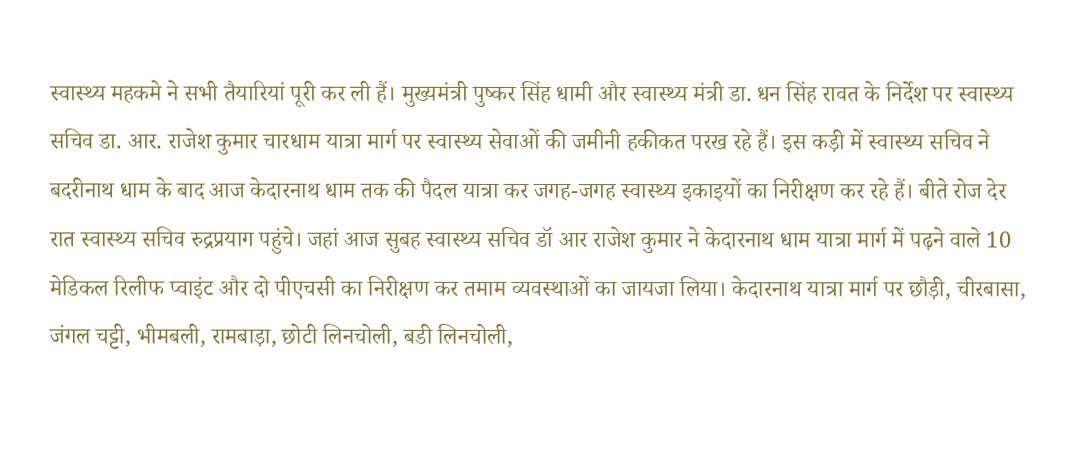स्वास्थ्य महकमे ने सभी तैयारियां पूरी कर ली हैं। मुख्यमंत्री पुष्कर सिंह धामी और स्वास्थ्य मंत्री डा. धन सिंह रावत के निर्देश पर स्वास्थ्य सचिव डा. आर. राजेश कुमार चारधाम यात्रा मार्ग पर स्वास्थ्य सेवाओं की जमीनी हकीकत परख रहे हैं। इस कड़ी में स्वास्थ्य सचिव ने बदरीनाथ धाम के बाद आज केदारनाथ धाम तक की पैदल यात्रा कर जगह-जगह स्वास्थ्य इकाइयों का निरीक्षण कर रहे हैं। बीते रोज देर रात स्वास्थ्य सचिव रुद्रप्रयाग पहुंचे। जहां आज सुबह स्वास्थ्य सचिव डॉ आर राजेश कुमार ने केदारनाथ धाम यात्रा मार्ग में पढ़ने वाले 10 मेडिकल रिलीफ प्वाइंट और दो पीएचसी का निरीक्षण कर तमाम व्यवस्थाओं का जायजा लिया। केदारनाथ यात्रा मार्ग पर छौड़ी, चीरबासा, जंगल चट्टी, भीमबली, रामबाड़ा, छोटी लिनचोली, बडी लिनचोली,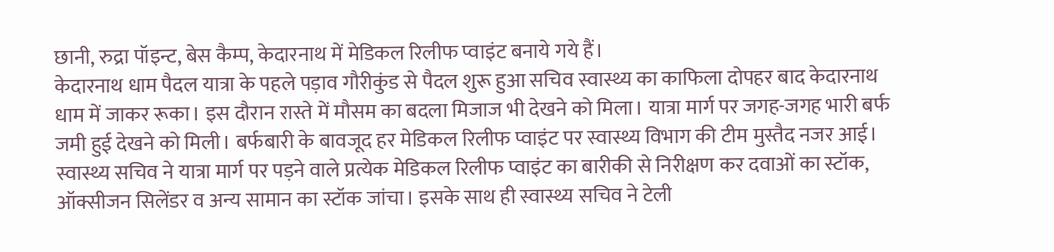छानी, रुद्रा पॉइन्ट, बेस कैम्प, केदारनाथ में मेडिकल रिलीफ प्वाइंट बनाये गये हैं।
केदारनाथ धाम पैदल यात्रा के पहले पड़ाव गौरीकुंड से पैदल शुरू हुआ सचिव स्वास्थ्य का काफिला दोपहर बाद केदारनाथ धाम में जाकर रूका। इस दौरान रास्ते में मौसम का बदला मिजाज भी देखने को मिला। यात्रा मार्ग पर जगह-जगह भारी बर्फ जमी हुई देखने को मिली। बर्फबारी के बावजूद हर मेडिकल रिलीफ प्वाइंट पर स्वास्थ्य विभाग की टीम मुस्तैद नजर आई। स्वास्थ्य सचिव ने यात्रा मार्ग पर पड़ने वाले प्रत्येक मेडिकल रिलीफ प्वाइंट का बारीकी से निरीक्षण कर दवाओं का स्टॉक, ऑक्सीजन सिलेंडर व अन्य सामान का स्टॉक जांचा। इसके साथ ही स्वास्थ्य सचिव ने टेली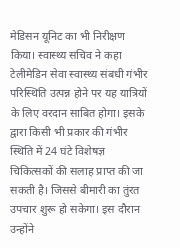मेडिसन यूनिट का भी निरीक्षण किया। स्वास्थ्य सचिव ने कहा टेलीमेडिन सेवा स्वास्थ्य संबधी गंभीर परिस्थिति उत्पन्न होने पर यह यात्रियों के लिए वरदान साबित होगा। इसके द्वारा किसी भी प्रकार की गंभीर स्थिति में 24 घंटे विशेषज्ञ चिकित्सकों की सलाह प्राप्त की जा सकती है। जिससे बीमारी का तुंरत उपचार शुरू हो सकेगा। इस दौरान उन्होंने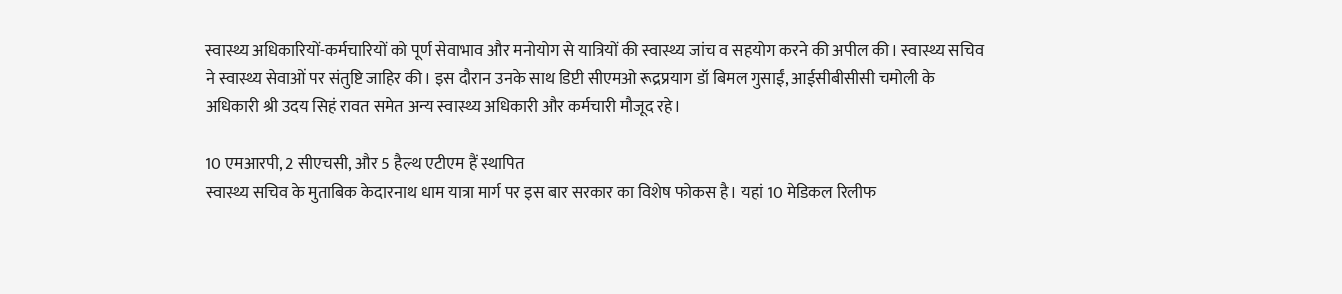स्वास्थ्य अधिकारियों-कर्मचारियों को पूर्ण सेवाभाव और मनोयोग से यात्रियों की स्वास्थ्य जांच व सहयोग करने की अपील की। स्वास्थ्य सचिव ने स्वास्थ्य सेवाओं पर संतुष्टि जाहिर की। इस दौरान उनके साथ डिप्टी सीएमओ रूद्रप्रयाग डॉ बिमल गुसाईं, आईसीबीसीसी चमोली के अधिकारी श्री उदय सिहं रावत समेत अन्य स्वास्थ्य अधिकारी और कर्मचारी मौजूद रहे।

10 एमआरपी, 2 सीएचसी, और 5 हैल्थ एटीएम हैं स्थापित
स्वास्थ्य सचिव के मुताबिक केदारनाथ धाम यात्रा मार्ग पर इस बार सरकार का विशेष फोकस है। यहां 10 मेडिकल रिलीफ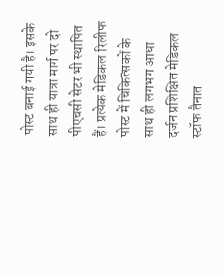पोस्ट बनाई गयी है। इसके साथ ही यात्रा मार्ग पर दो पीएचसी सेटर भी स्थापित हैं। प्रत्येक मेडिकल रिलीफ पोस्ट में चिकित्सकों के साथ ही लगभग आधा दर्जन प्रशिक्षित मेडिकल स्टॉफ तैनात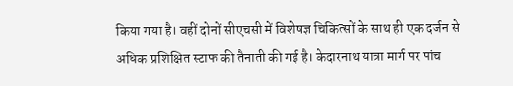किया गया है। वहीं दोनों सीएचसी में विशेषज्ञ चिकित्सों के साथ ही एक दर्जन से अधिक प्रशिक्षित स्टाफ की तैनाती की गई है। केदारनाथ यात्रा मार्ग पर पांच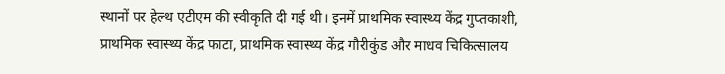स्थानों पर हेल्थ एटीएम की स्वीकृति दी गई थी। इनमें प्राथमिक स्वास्थ्य केंद्र गुप्तकाशी, प्राथमिक स्वास्थ्य केंद्र फाटा, प्राथमिक स्वास्थ्य केंद्र गौरीकुंड और माधव चिकित्सालय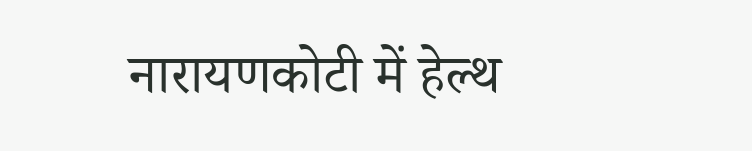नारायणकोटी में हेल्थ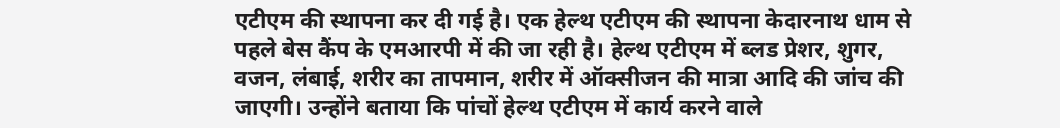एटीएम की स्थापना कर दी गई है। एक हेल्थ एटीएम की स्थापना केदारनाथ धाम से पहले बेस कैंप के एमआरपी में की जा रही है। हेल्थ एटीएम में ब्लड प्रेशर, शुगर, वजन, लंबाई, शरीर का तापमान, शरीर में ऑक्सीजन की मात्रा आदि की जांच की जाएगी। उन्होंने बताया कि पांचों हेल्थ एटीएम में कार्य करने वाले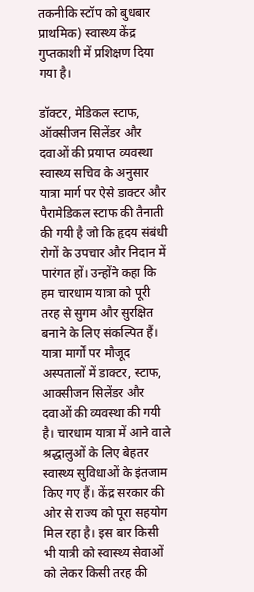तकनीकि स्टॉप को बुधबार प्राथमिक) स्वास्थ्य केंद्र गुप्तकाशी में प्रशिक्षण दिया गया है।

डॉक्टर, मेडिकल स्टाफ, ऑक्सीजन सिलेंडर और दवाओं की प्रयाप्त व्यवस्था
स्वास्थ्य सचिव के अनुसार यात्रा मार्ग पर ऐसे डाक्टर और पैरामेडिकल स्टाफ की तैनाती की गयी है जो कि हृदय संबंधी रोगों के उपचार और निदान में पारंगत हों। उन्होंने कहा कि हम चारधाम यात्रा को पूरी तरह से सुगम और सुरक्षित बनाने के लिए संकल्पित हैं। यात्रा मार्गों पर मौजूद अस्पतालों में डाक्टर, स्टाफ, आक्सीजन सिलेंडर और दवाओं की व्यवस्था की गयी है। चारधाम यात्रा में आने वाले श्रद्धालुओं के लिए बेहतर स्वास्थ्य सुविधाओं के इंतजाम किए गए हैं। केंद्र सरकार की ओर से राज्य को पूरा सहयोग मिल रहा है। इस बार किसी भी यात्री को स्वास्थ्य सेवाओं को लेकर किसी तरह की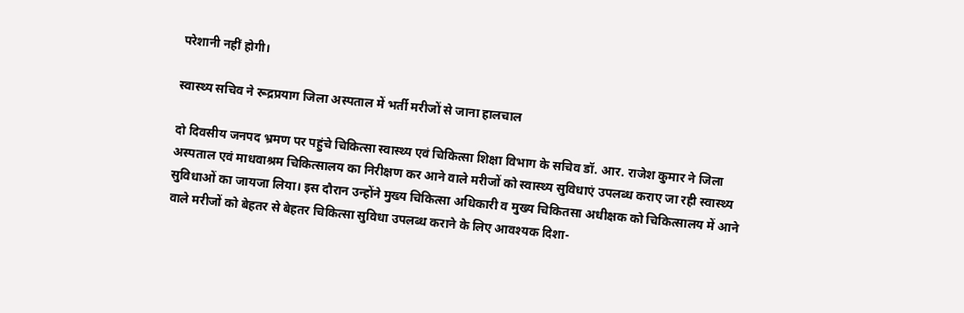परेशानी नहीं होगी।

स्वास्थ्य सचिव ने रूद्रप्रयाग जिला अस्पताल में भर्ती मरीजों से जाना हालचाल

दो दिवसीय जनपद भ्रमण पर पहुंचे चिकित्सा स्वास्थ्य एवं चिकित्सा शिक्षा विभाग के सचिव डॉ. आर. राजेश कुमार ने जिला अस्पताल एवं माधवाश्रम चिकित्सालय का निरीक्षण कर आने वाले मरीजों को स्वास्थ्य सुविधाएं उपलब्ध कराए जा रही स्वास्थ्य सुविधाओं का जायजा लिया। इस दौरान उन्होंने मुख्य चिकित्सा अधिकारी व मुख्य चिकितसा अधीक्षक को चिकित्सालय में आने वाले मरीजों को बेहतर से बेहतर चिकित्सा सुविधा उपलब्ध कराने के लिए आवश्यक दिशा-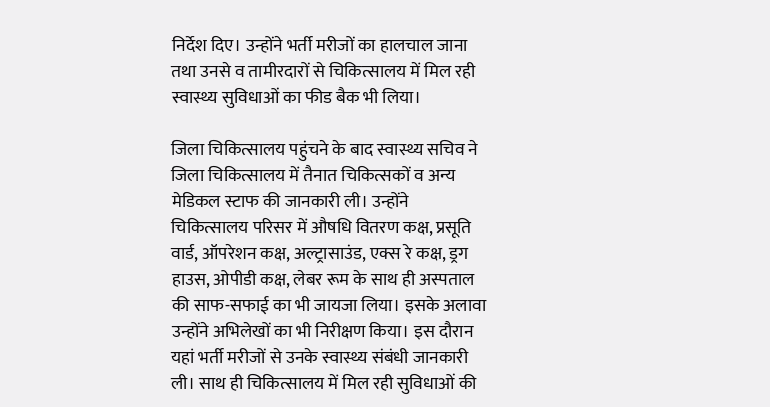निर्देश दिए। उन्होंने भर्ती मरीजों का हालचाल जाना तथा उनसे व तामीरदारों से चिकित्सालय में मिल रही स्वास्थ्य सुविधाओं का फीड बैक भी लिया।

जिला चिकित्सालय पहुंचने के बाद स्वास्थ्य सचिव ने जिला चिकित्सालय में तैनात चिकित्सकों व अन्य मेडिकल स्टाफ की जानकारी ली। उन्होंने चिकित्सालय परिसर में औषधि वितरण कक्ष, प्रसूति वार्ड, ऑपरेशन कक्ष, अल्ट्रासाउंड, एक्स रे कक्ष, ड्रग हाउस, ओपीडी कक्ष, लेबर रूम के साथ ही अस्पताल की साफ-सफाई का भी जायजा लिया। इसके अलावा उन्होंने अभिलेखों का भी निरीक्षण किया। इस दौरान यहां भर्ती मरीजों से उनके स्वास्थ्य संबंधी जानकारी ली। साथ ही चिकित्सालय में मिल रही सुविधाओं की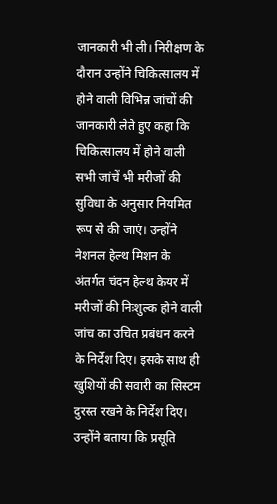जानकारी भी ली। निरीक्षण के दौरान उन्होंने चिकित्सालय में होने वाली विभिन्न जांचों की जानकारी लेते हुए कहा कि चिकित्सालय में होने वाली सभी जांचें भी मरीजों की सुविधा के अनुसार नियमित रूप से की जाएं। उन्होंने नेशनल हेल्थ मिशन के अंतर्गत चंदन हेल्थ केयर में मरीजों की निःशुल्क होने वाली जांच का उचित प्रबंधन करने के निर्देश दिए। इसके साथ ही खुशियों की सवारी का सिस्टम दुरस्त रखने के निर्देश दिए। उन्होंने बताया कि प्रसूति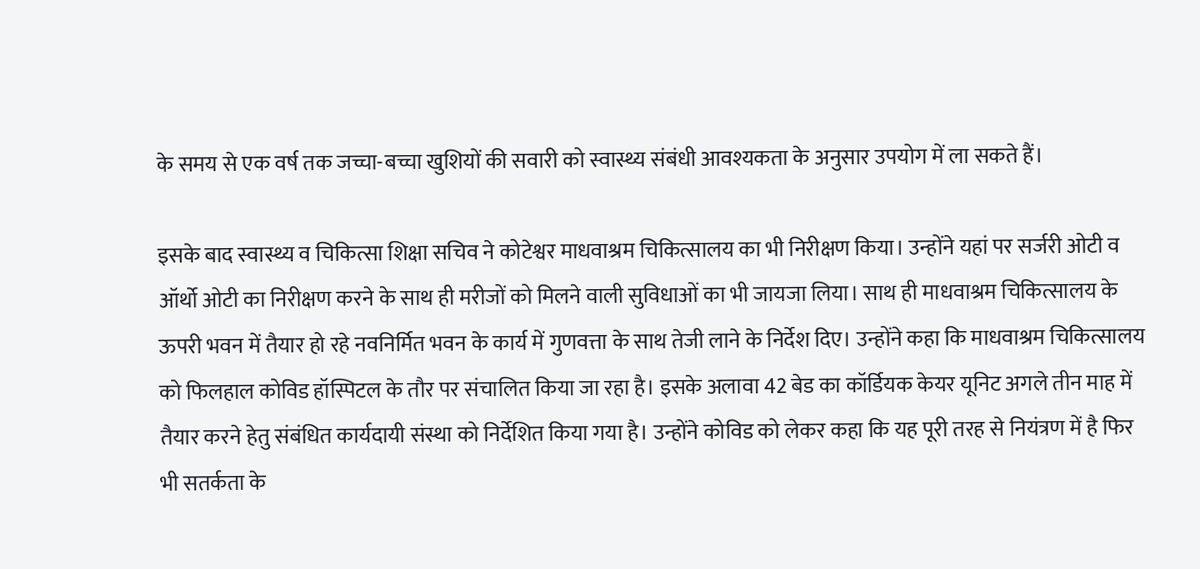के समय से एक वर्ष तक जच्चा-बच्चा खुशियों की सवारी को स्वास्थ्य संबंधी आवश्यकता के अनुसार उपयोग में ला सकते हैं।

इसके बाद स्वास्थ्य व चिकित्सा शिक्षा सचिव ने कोटेश्वर माधवाश्रम चिकित्सालय का भी निरीक्षण किया। उन्होंने यहां पर सर्जरी ओटी व ऑर्थो ओटी का निरीक्षण करने के साथ ही मरीजों को मिलने वाली सुविधाओं का भी जायजा लिया। साथ ही माधवाश्रम चिकित्सालय के ऊपरी भवन में तैयार हो रहे नवनिर्मित भवन के कार्य में गुणवत्ता के साथ तेजी लाने के निर्देश दिए। उन्होंने कहा कि माधवाश्रम चिकित्सालय को फिलहाल कोविड हॉस्पिटल के तौर पर संचालित किया जा रहा है। इसके अलावा 42 बेड का कॉर्डियक केयर यूनिट अगले तीन माह में तैयार करने हेतु संबंधित कार्यदायी संस्था को निर्देशित किया गया है। उन्होंने कोविड को लेकर कहा कि यह पूरी तरह से नियंत्रण में है फिर भी सतर्कता के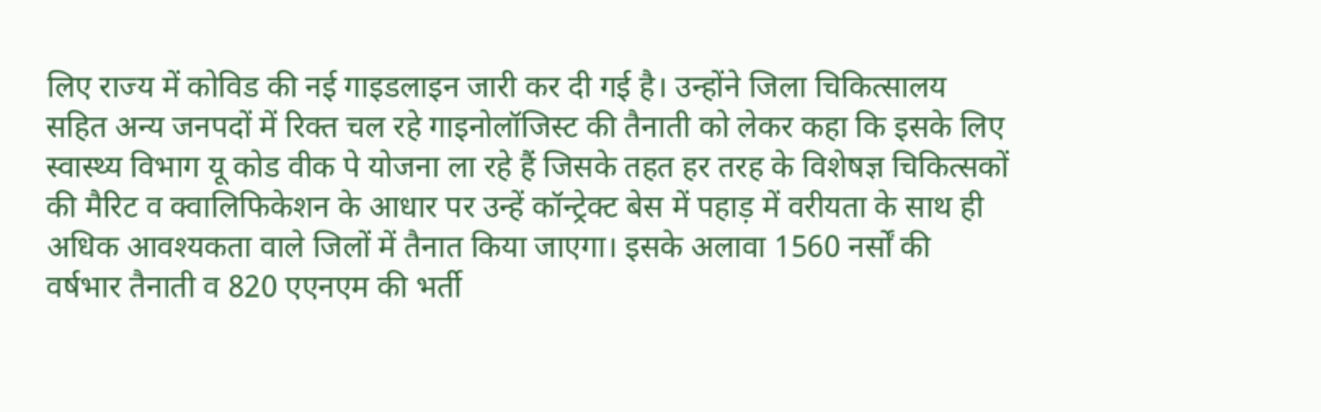लिए राज्य में कोविड की नई गाइडलाइन जारी कर दी गई है। उन्होंने जिला चिकित्सालय सहित अन्य जनपदों में रिक्त चल रहे गाइनोलॉजिस्ट की तैनाती को लेकर कहा कि इसके लिए स्वास्थ्य विभाग यू कोड वीक पे योजना ला रहे हैं जिसके तहत हर तरह के विशेषज्ञ चिकित्सकों की मैरिट व क्वालिफिकेशन के आधार पर उन्हें कॉन्ट्रेक्ट बेस में पहाड़ में वरीयता के साथ ही अधिक आवश्यकता वाले जिलों में तैनात किया जाएगा। इसके अलावा 1560 नर्सों की वर्षभार तैनाती व 820 एएनएम की भर्ती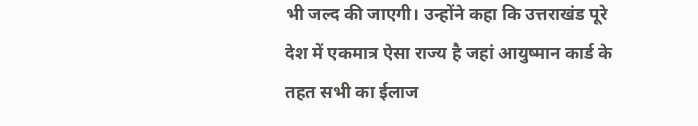भी जल्द की जाएगी। उन्होंने कहा कि उत्तराखंड पूरे देश में एकमात्र ऐसा राज्य है जहां आयुष्मान कार्ड के तहत सभी का ईलाज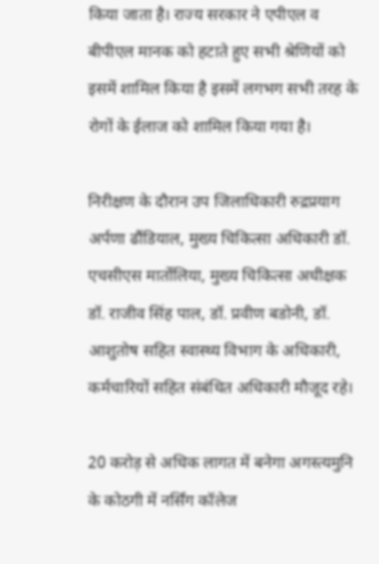किया जाता है। राज्य सरकार ने एपीएल व बीपीएल मानक को हटाते हुए सभी श्रेणियों को इसमें शामिल किया है इसमें लगभग सभी तरह के रोगों के ईलाज को शामिल किया गया है।

निरीक्षण के दौरान उप जिलाधिकारी रुद्रप्रयाग अर्पणा ढौंडियाल, मुख्य चिकित्सा अधिकारी डॉ. एचसीएस मार्तोलिया, मुख्य चिकित्सा अधीक्षक डॉ. राजीव सिंह पाल, डॉ. प्रवीण बडोनी, डॉ. आशुतोष सहित स्वास्थ्य विभाग के अधिकारी, कर्मचारियों सहित संबंधित अधिकारी मौजूद रहे।

20 करोड़ से अधिक लागत में बनेगा अगस्त्यमुनि के कोठगी में नर्सिंग कॉलेज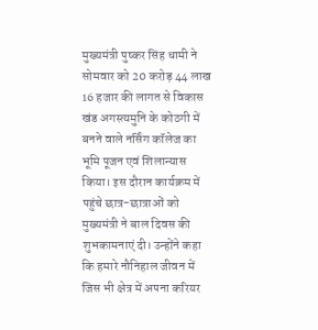मुख्यमंत्री पुष्कर सिंह धामी ने सोमवार को 20 करोड़ 44 लाख 16 हजार की लागत से विकास खंड अगस्त्यमुनि के कोठगी में बनने वाले नर्सिंग कॉलेज का भूमि पूजन एवं शिलान्यास किया। इस दौरान कार्यक्रम में पहुंचे छात्र-छात्राओं को मुख्यमंत्री ने बाल दिवस की शुभकामनाएं दी। उन्होंने कहा कि हमारे नौनिहाल जीवन में जिस भी क्षेत्र में अपना करियर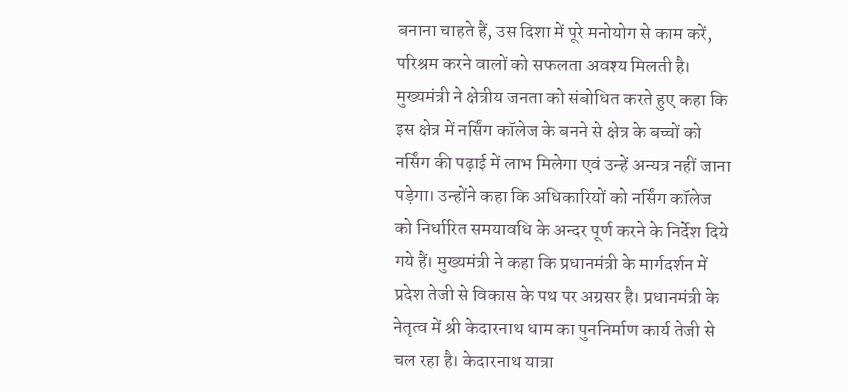बनाना चाहते हैं, उस दिशा में पूरे मनोयोग से काम करें, परिश्रम करने वालों को सफलता अवश्य मिलती है।
मुख्यमंत्री ने क्षेत्रीय जनता को संबोधित करते हुए कहा कि इस क्षेत्र में नर्सिंग कॉलेज के बनने से क्षेत्र के बच्चों को नर्सिंग की पढ़ाई में लाभ मिलेगा एवं उन्हें अन्यत्र नहीं जाना पड़ेगा। उन्होंने कहा कि अधिकारियों को नर्सिंग कॉलेज को निर्धारित समयावधि के अन्दर पूर्ण करने के निर्देश दिये गये हैं। मुख्यमंत्री ने कहा कि प्रधानमंत्री के मार्गदर्शन में प्रदेश तेजी से विकास के पथ पर अग्रसर है। प्रधानमंत्री के नेतृत्व में श्री केदारनाथ धाम का पुननिर्माण कार्य तेजी से चल रहा है। केदारनाथ यात्रा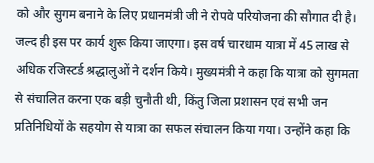को और सुगम बनाने के लिए प्रधानमंत्री जी ने रोपवे परियोजना की सौगात दी है। जल्द ही इस पर कार्य शुरू किया जाएगा। इस वर्ष चारधाम यात्रा में 45 लाख से अधिक रजिस्टर्ड श्रद्धालुओं ने दर्शन किये। मुख्यमंत्री ने कहा कि यात्रा को सुगमता से संचालित करना एक बड़ी चुनौती थी, किंतु जिला प्रशासन एवं सभी जन प्रतिनिधियों के सहयोग से यात्रा का सफल संचालन किया गया। उन्होंने कहा कि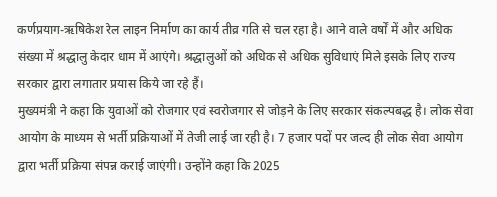कर्णप्रयाग-ऋषिकेश रेल लाइन निर्माण का कार्य तीव्र गति से चल रहा है। आने वाले वर्षों में और अधिक संख्या में श्रद्धालु केदार धाम में आएंगे। श्रद्धालुओं को अधिक से अधिक सुविधाएं मिले इसके लिए राज्य सरकार द्वारा लगातार प्रयास किये जा रहे हैं।
मुख्यमंत्री ने कहा कि युवाओं को रोजगार एवं स्वरोजगार से जोड़ने के लिए सरकार संकल्पबद्ध है। लोक सेवा आयोग के माध्यम से भर्ती प्रक्रियाओं में तेजी लाई जा रही है। 7 हजार पदों पर जल्द ही लोक सेवा आयोग द्वारा भर्ती प्रक्रिया संपन्न कराई जाएंगी। उन्होंने कहा कि 2025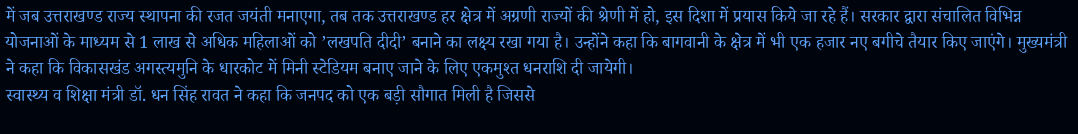में जब उत्तराखण्ड राज्य स्थापना की रजत जयंती मनाएगा, तब तक उत्तराखण्ड हर क्षेत्र में अग्रणी राज्यों की श्रेणी में हो, इस दिशा में प्रयास किये जा रहे हैं। सरकार द्वारा संचालित विभिन्न योजनाओं के माध्यम से 1 लाख से अधिक महिलाओं को ’लखपति दीदी’ बनाने का लक्ष्य रखा गया है। उन्होंने कहा कि बागवानी के क्षेत्र में भी एक हजार नए बगीचे तैयार किए जाएंगे। मुख्यमंत्री ने कहा कि विकासखंड अगस्त्यमुनि के धारकोट में मिनी स्टेडियम बनाए जाने के लिए एकमुश्त धनराशि दी जायेगी।
स्वास्थ्य व शिक्षा मंत्री डॉ. धन सिंह रावत ने कहा कि जनपद को एक बड़ी सौगात मिली है जिससे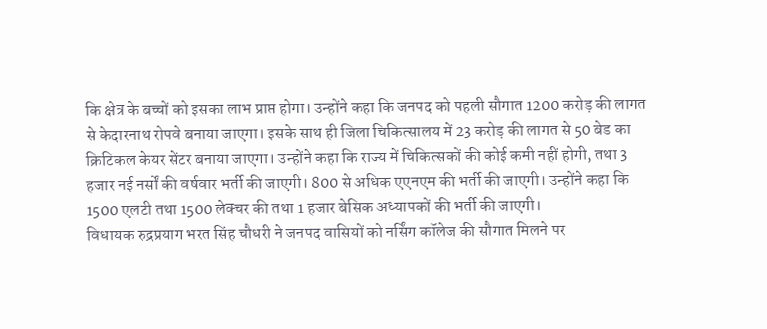कि क्षेत्र के बच्चों को इसका लाभ प्राप्त होगा। उन्होंने कहा कि जनपद को पहली सौगात 1200 करोड़ की लागत से केदारनाथ रोपवे बनाया जाएगा। इसके साथ ही जिला चिकित्सालय में 23 करोड़ की लागत से 50 बेड का क्रिटिकल केयर सेंटर बनाया जाएगा। उन्होंने कहा कि राज्य में चिकित्सकों की कोई कमी नहीं होगी, तथा 3 हजार नई नर्सों की वर्षवार भर्ती की जाएगी। 800 से अधिक एएनएम की भर्ती की जाएगी। उन्होंने कहा कि 1500 एलटी तथा 1500 लेक्चर की तथा 1 हजार बेसिक अध्यापकों की भर्ती की जाएगी।
विधायक रुद्रप्रयाग भरत सिंह चौधरी ने जनपद वासियों को नर्सिंग कॉलेज की सौगात मिलने पर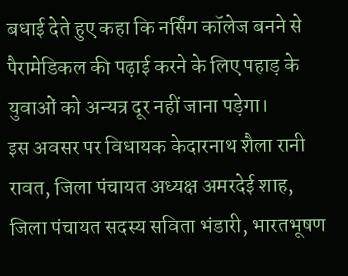बधाई देते हुए कहा कि नर्सिंग कॉलेज बनने से पैरामेडिकल की पढ़ाई करने के लिए पहाड़ के युवाओं को अन्यत्र दूर नहीं जाना पड़ेगा।
इस अवसर पर विधायक केदारनाथ शैला रानी रावत, जिला पंचायत अध्यक्ष अमरदेई शाह, जिला पंचायत सदस्य सविता भंडारी, भारतभूषण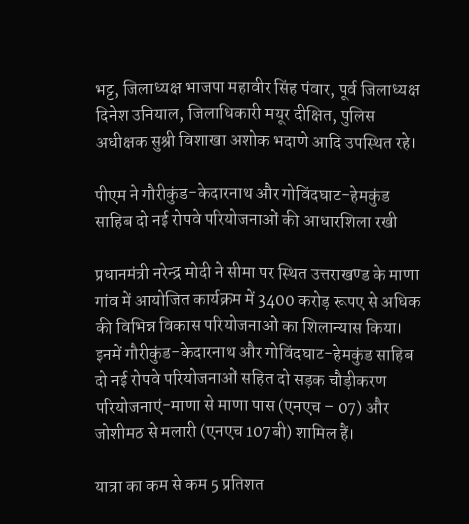भट्ट, जिलाध्यक्ष भाजपा महावीर सिंह पंवार, पूर्व जिलाध्यक्ष दिनेश उनियाल, जिलाधिकारी मयूर दीक्षित, पुलिस अधीक्षक सुश्री विशाखा अशोक भदाणे आदि उपस्थित रहे।

पीएम ने गौरीकुंड-केदारनाथ और गोविंदघाट-हेमकुंड साहिब दो नई रोपवे परियोजनाओं की आधारशिला रखी

प्रधानमंत्री नरेन्द्र मोदी ने सीमा पर स्थित उत्तराखण्ड के माणा गांव में आयोजित कार्यक्रम में 3400 करोड़ रूपए से अधिक की विभिन्न विकास परियोजनाओं का शिलान्यास किया। इनमें गौरीकुंड-केदारनाथ और गोविंदघाट-हेमकुंड साहिब दो नई रोपवे परियोजनाओं सहित दो सड़क चौड़ीकरण परियोजनाएं-माणा से माणा पास (एनएच – 07) और जोशीमठ से मलारी (एनएच 107बी) शामिल हैं।

यात्रा का कम से कम 5 प्रतिशत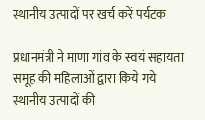स्थानीय उत्पादों पर खर्च करें पर्यटक

प्रधानमंत्री ने माणा गांव के स्वयं सहायता समूह की महिलाओं द्वारा किये गये स्थानीय उत्पादों की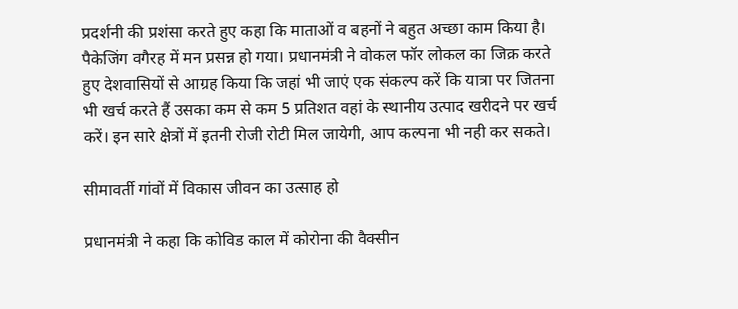प्रदर्शनी की प्रशंसा करते हुए कहा कि माताओं व बहनों ने बहुत अच्छा काम किया है। पैकेजिंग वगैरह में मन प्रसन्न हो गया। प्रधानमंत्री ने वोकल फॉर लोकल का जिक्र करते हुए देशवासियों से आग्रह किया कि जहां भी जाएं एक संकल्प करें कि यात्रा पर जितना भी खर्च करते हैं उसका कम से कम 5 प्रतिशत वहां के स्थानीय उत्पाद खरीदने पर खर्च करें। इन सारे क्षेत्रों में इतनी रोजी रोटी मिल जायेगी, आप कल्पना भी नही कर सकते।

सीमावर्ती गांवों में विकास जीवन का उत्साह हो

प्रधानमंत्री ने कहा कि कोविड काल में कोरोना की वैक्सीन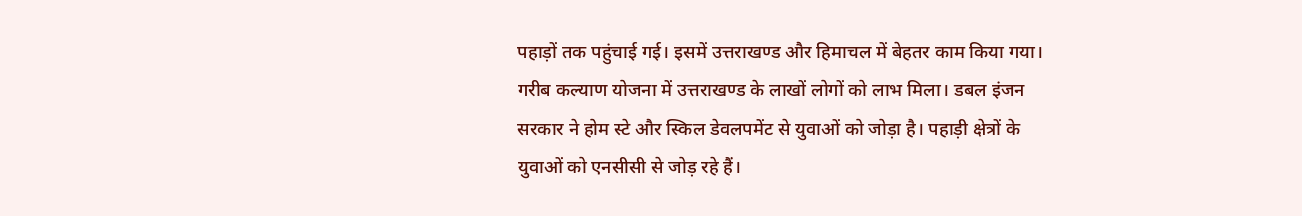पहाड़ों तक पहुंचाई गई। इसमें उत्तराखण्ड और हिमाचल में बेहतर काम किया गया। गरीब कल्याण योजना में उत्तराखण्ड के लाखों लोगों को लाभ मिला। डबल इंजन सरकार ने होम स्टे और स्किल डेवलपमेंट से युवाओं को जोड़ा है। पहाड़ी क्षेत्रों के युवाओं को एनसीसी से जोड़ रहे हैं।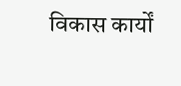विकास कार्यों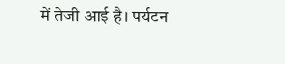में तेजी आई है। पर्यटन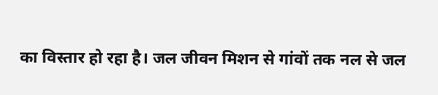का विस्तार हो रहा है। जल जीवन मिशन से गांवों तक नल से जल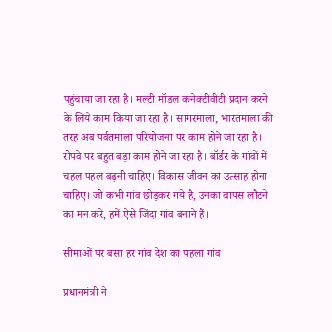पहुंचाया जा रहा है। मल्टी मॉडल कनेक्टीवीटी प्रदान करने के लिये काम किया जा रहा है। सागरमाला, भारतमाला की तरह अब पर्वतमाला परियोजना पर काम होने जा रहा है। रोपवे पर बहुत बड़ा काम होने जा रहा है। बॉर्डर के गांवों में चहल पहल बढ़नी चाहिए। विकास जीवन का उत्साह होना चाहिए। जो कभी गांव छोड़कर गये है, उनका वापस लौटने का मन करे, हमें ऐसे जिंदा गांव बनाने हैं।

सीमाओं पर बसा हर गांव देश का पहला गांव

प्रधानमंत्री ने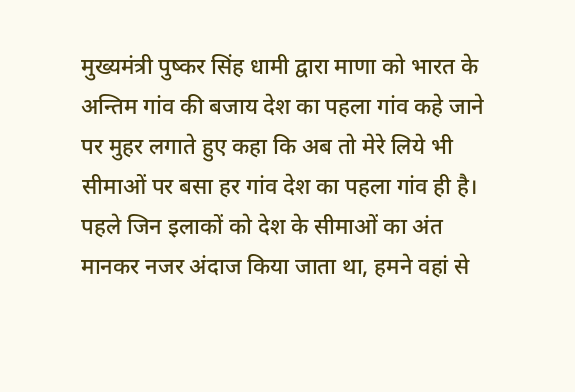मुख्यमंत्री पुष्कर सिंह धामी द्वारा माणा को भारत के अन्तिम गांव की बजाय देश का पहला गांव कहे जाने पर मुहर लगाते हुए कहा कि अब तो मेरे लिये भी सीमाओं पर बसा हर गांव देश का पहला गांव ही है। पहले जिन इलाकों को देश के सीमाओं का अंत मानकर नजर अंदाज किया जाता था, हमने वहां से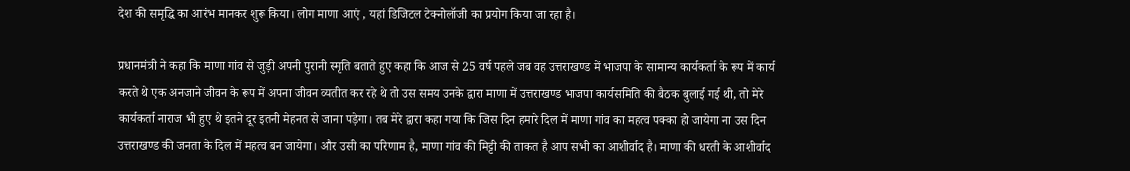देश की समृद्धि का आरंभ मानकर शुरू किया। लोग माणा आएं , यहां डिजिटल टेक्नोलॉजी का प्रयोग किया जा रहा है।

प्रधानमंत्री ने कहा कि माणा गांव से जुड़ी अपनी पुरानी स्मृति बताते हुए कहा कि आज से 25 वर्ष पहले जब वह उत्तराखण्ड में भाजपा के सामान्य कार्यकर्ता के रूप में कार्य करते थे एक अनजाने जीवन के रूप में अपना जीवन व्यतीत कर रहे थे तो उस समय उनके द्वारा माणा में उत्तराखण्ड भाजपा कार्यसमिति की बैठक बुलाई गई थी, तो मेरे कार्यकर्ता नाराज भी हुए थे इतने दूर इतनी मेहनत से जाना पड़ेगा। तब मेरे द्वारा कहा गया कि जिस दिन हमारे दिल में माणा गांव का महत्व पक्का हो जायेगा ना उस दिन उत्तराखण्ड की जनता के दिल में महत्व बन जायेगा। और उसी का परिणाम है, माणा गांव की मिट्टी की ताकत है आप सभी का आशीर्वाद है। माणा की धरती के आशीर्वाद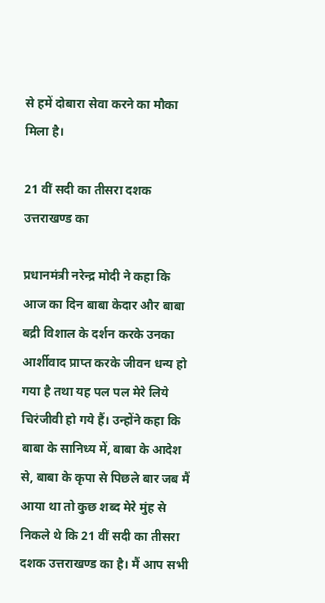से हमें दोबारा सेवा करने का मौका मिला है।

21 वीं सदी का तीसरा दशक उत्तराखण्ड का

प्रधानमंत्री नरेन्द्र मोदी ने कहा कि आज का दिन बाबा केदार और बाबा बद्री विशाल के दर्शन करके उनका आर्शीवाद प्राप्त करके जीवन धन्य हो गया है तथा यह पल पल मेरे लिये चिरंजीवी हो गये हैं। उन्होंने कहा कि बाबा के सानिध्य में, बाबा के आदेश से, बाबा के कृपा से पिछले बार जब मैं आया था तो कुछ शब्द मेरे मुंह से निकले थे कि 21 वीं सदी का तीसरा दशक उत्तराखण्ड का है। मैं आप सभी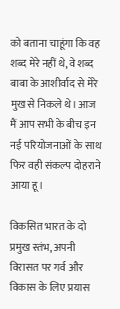को बताना चाहूंगा कि वह शब्द मेरे नहीं थे, वे शब्द बाबा के आशीर्वाद से मेरे मुख से निकले थे। आज मैं आप सभी के बीच इन नई परियोजनाओं के साथ फिर वही संकल्प दोहराने आया हू।

विकसित भारत के दो प्रमुख स्तंभ, अपनी विरासत पर गर्व और विकास के लिए प्रयास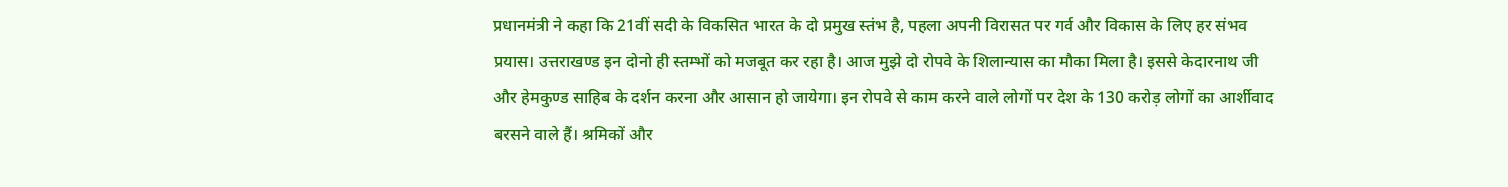प्रधानमंत्री ने कहा कि 21वीं सदी के विकसित भारत के दो प्रमुख स्तंभ है, पहला अपनी विरासत पर गर्व और विकास के लिए हर संभव प्रयास। उत्तराखण्ड इन दोनो ही स्तम्भों को मजबूत कर रहा है। आज मुझे दो रोपवे के शिलान्यास का मौका मिला है। इससे केदारनाथ जी और हेमकुण्ड साहिब के दर्शन करना और आसान हो जायेगा। इन रोपवे से काम करने वाले लोगों पर देश के 130 करोड़ लोगों का आर्शीवाद बरसने वाले हैं। श्रमिकों और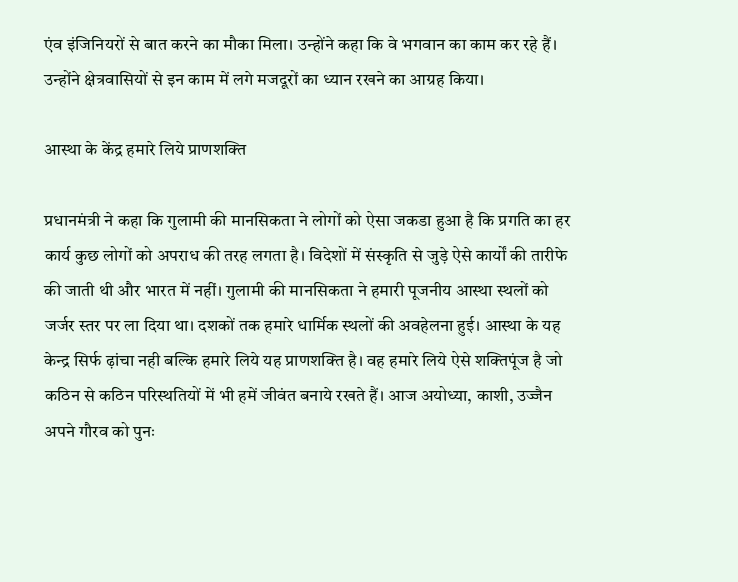एंव इंजिनियरों से बात करने का मौका मिला। उन्होंने कहा कि वे भगवान का काम कर रहे हैं। उन्होंने क्षेत्रवासियों से इन काम में लगे मजदूरों का ध्यान रखने का आग्रह किया।

आस्था के केंद्र हमारे लिये प्राणशक्ति

प्रधानमंत्री ने कहा कि गुलामी की मानसिकता ने लोगों को ऐसा जकडा हुआ है कि प्रगति का हर कार्य कुछ लोगों को अपराध की तरह लगता है। विदेशों में संस्कृति से जुड़े ऐसे कार्यों की तारीफे की जाती थी और भारत में नहीं। गुलामी की मानसिकता ने हमारी पूजनीय आस्था स्थलों को जर्जर स्तर पर ला दिया था। दशकों तक हमारे धार्मिक स्थलों की अवहेलना हुई। आस्था के यह केन्द्र सिर्फ ढ़ांचा नही बल्कि हमारे लिये यह प्राणशक्ति है। वह हमारे लिये ऐसे शक्तिपूंज है जो कठिन से कठिन परिस्थतियों में भी हमें जीवंत बनाये रखते हैं। आज अयोध्या, काशी, उज्जैन अपने गौरव को पुनः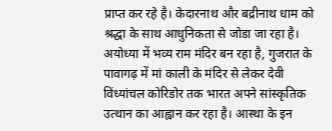प्राप्त कर रहे है। केदारनाथ और बद्रीनाथ धाम को श्रद्धा के साथ आधुनिकता से जोडा जा रहा है। अयोध्या में भव्य राम मंदिर बन रहा है, गुजरात के पावागढ़ में मां काली के मंदिर से लेकर देवी विंध्यांचल कोरिडोर तक भारत अपने सांस्कृतिक उत्थान का आह्वान कर रहा है। आस्था के इन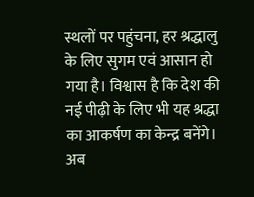स्थलों पर पहुंचना, हर श्रद्धालु के लिए सुगम एवं आसान हो गया है। विश्वास है कि देश की नई पीढ़ी के लिए भी यह श्रद्धा का आकर्षण का केन्द्र बनेंगे। अब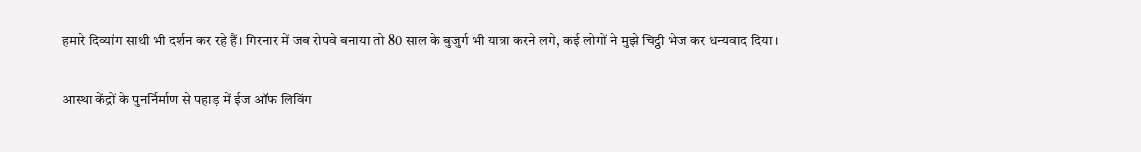हमारे दिव्यांग साथी भी दर्शन कर रहे हैं। गिरनार में जब रोपवे बनाया तो 80 साल के बुजुर्ग भी यात्रा करने लगे, कई लोगों ने मुझे चिट्ठी भेज कर धन्यवाद दिया।

आस्था केंद्रों के पुनर्निर्माण से पहाड़ में ईज ऑफ लिविंग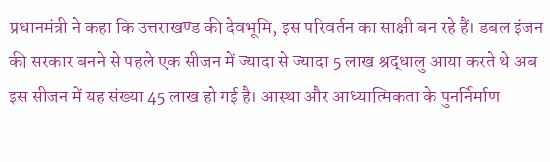प्रधानमंत्री ने कहा कि उत्तराखण्ड की देवभूमि, इस परिवर्तन का साक्षी बन रहे हैं। डबल इंजन की सरकार बनने से पहले एक सीजन में ज्यादा से ज्यादा 5 लाख श्रद्धालु आया करते थे अब इस सीजन में यह संख्या 45 लाख हो गई है। आस्था और आध्यात्मिकता के पुनर्निर्माण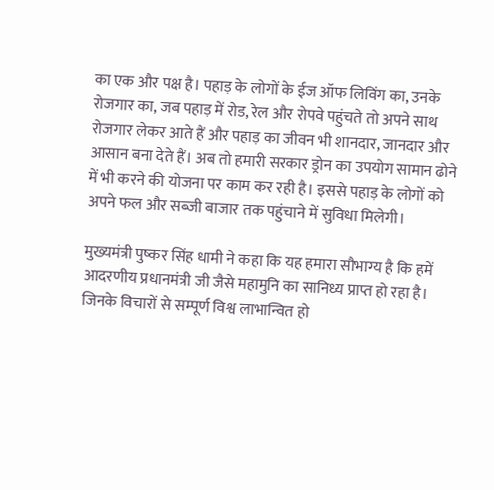का एक और पक्ष है। पहाड़ के लोगों के ईज ऑफ लिविंग का, उनके रोजगार का, जब पहाड़ में रोड, रेल और रोपवे पहुंचते तो अपने साथ रोजगार लेकर आते हैं और पहाड़ का जीवन भी शानदार, जानदार और आसान बना देते हैं। अब तो हमारी सरकार ड्रोन का उपयोग सामान ढोने में भी करने की योजना पर काम कर रही है। इससे पहाड़ के लोगों को अपने फल और सब्जी बाजार तक पहुंचाने में सुविधा मिलेगी।

मुख्यमंत्री पुष्कर सिंह धामी ने कहा कि यह हमारा सौभाग्य है कि हमें आदरणीय प्रधानमंत्री जी जैसे महामुनि का सानिध्य प्राप्त हो रहा है। जिनके विचारों से सम्पूर्ण विश्व लाभान्वित हो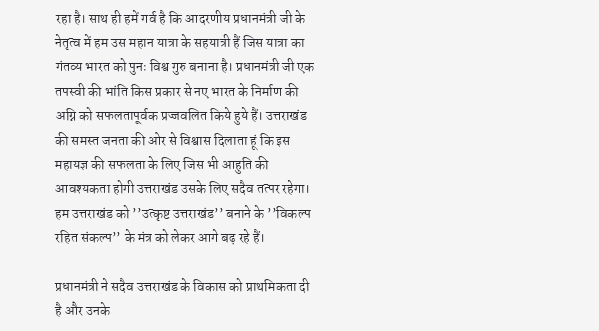रहा है। साथ ही हमें गर्व है कि आदरणीय प्रधानमंत्री जी के नेतृत्व में हम उस महान यात्रा के सहयात्री हैं जिस यात्रा का गंतव्य भारत को पुनः विश्व गुरु बनाना है। प्रधानमंत्री जी एक तपस्वी की भांति किस प्रकार से नए भारत के निर्माण की अग्नि को सफलतापूर्वक प्रज्जवलित किये हुये हैं। उत्तराखंड की समस्त जनता की ओर से विश्वास दिलाता हूं कि इस महायज्ञ की सफलता के लिए जिस भी आहुति की आवश्यकता होगी उत्तराखंड उसके लिए सदैव तत्पर रहेगा। हम उत्तराखंड को ’’उत्कृष्ट उत्तराखंड’’ बनाने के ’’विकल्प रहित संकल्प’’ के मंत्र को लेकर आगे बढ़ रहे हैं।

प्रधानमंत्री ने सदैव उत्तराखंड के विकास को प्राथमिकता दी है और उनके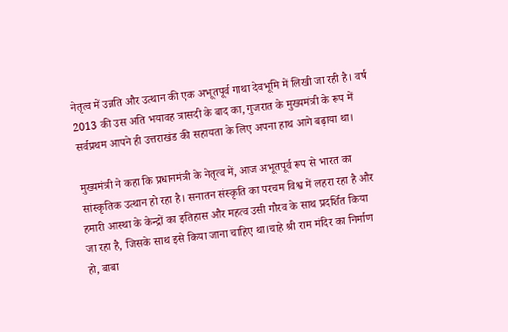नेतृत्व में उन्नति और उत्थान की एक अभूतपूर्व गाथा देवभूमि में लिखी जा रही है। वर्ष 2013 की उस अति भयावह त्रासदी के बाद का, गुजरात के मुख्यमंत्री के रूप में सर्वप्रथम आपने ही उत्तराखंड की सहायता के लिए अपना हाथ आगे बढ़ाया था।

मुख्यमंत्री ने कहा कि प्रधानमंत्री के नेतृत्व में, आज अभूतपूर्व रूप से भारत का सांस्कृतिक उत्थान हो रहा है। सनातन संस्कृति का परचम विश्व में लहरा रहा है और हमारी आस्था के केन्द्रों का इतिहास और महत्व उसी गौरव के साथ प्रदर्शित किया जा रहा है, जिसके साथ इसे किया जाना चाहिए था।चाहे श्री राम मंदिर का निर्माण हो, बाबा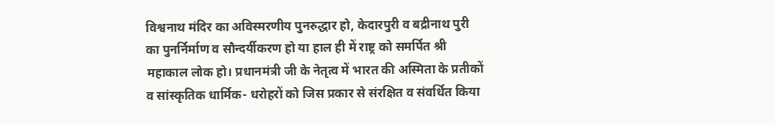विश्वनाथ मंदिर का अविस्मरणीय पुनरुद्धार हो, केदारपुरी व बद्रीनाथ पुरी का पुनर्निर्माण व सौन्दर्यीकरण हो या हाल ही में राष्ट्र को समर्पित श्री महाकाल लोक हो। प्रधानमंत्री जी के नेतृत्व में भारत की अस्मिता के प्रतीकों व सांस्कृतिक धार्मिक- धरोहरों को जिस प्रकार से संरक्षित व संवर्धित किया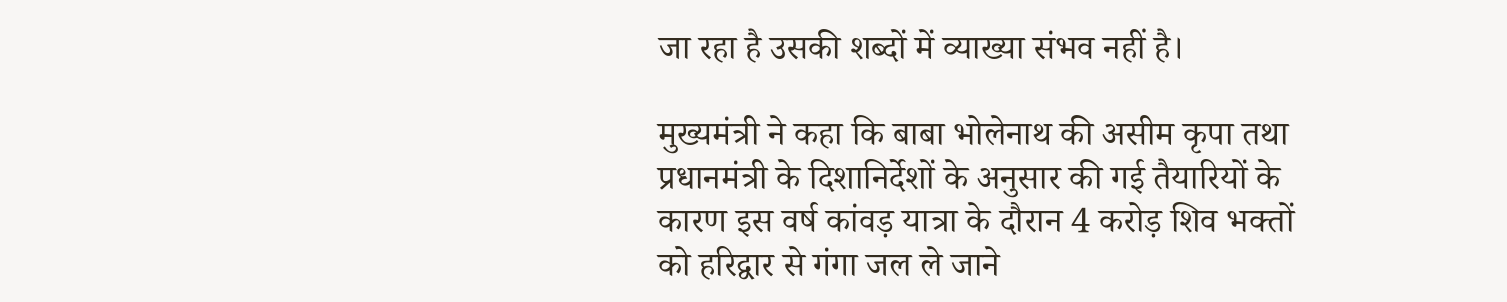जा रहा है उसकी शब्दों में व्याख्या संभव नहीं है।

मुख्यमंत्री ने कहा कि बाबा भोलेनाथ की असीम कृपा तथा प्रधानमंत्री के दिशानिर्देशों के अनुसार की गई तैयारियों के कारण इस वर्ष कांवड़ यात्रा के दौरान 4 करोड़ शिव भक्तों को हरिद्वार से गंगा जल ले जाने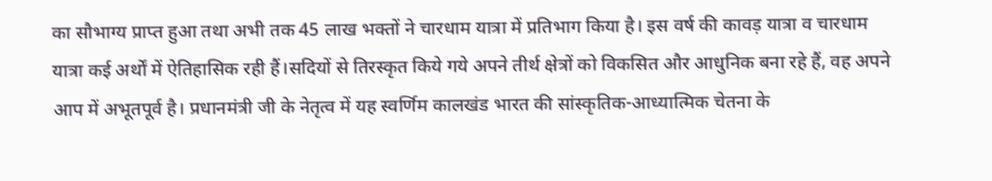का सौभाग्य प्राप्त हुआ तथा अभी तक 45 लाख भक्तों ने चारधाम यात्रा में प्रतिभाग किया है। इस वर्ष की कावड़ यात्रा व चारधाम यात्रा कई अर्थों में ऐतिहासिक रही हैं।सदियों से तिरस्कृत किये गये अपने तीर्थ क्षेत्रों को विकसित और आधुनिक बना रहे हैं, वह अपने आप में अभूतपूर्व है। प्रधानमंत्री जी के नेतृत्व में यह स्वर्णिम कालखंड भारत की सांस्कृतिक-आध्यात्मिक चेतना के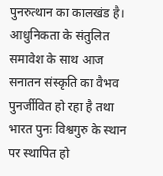पुनरुत्थान का कालखंड है। आधुनिकता के संतुलित समावेश के साथ आज सनातन संस्कृति का वैभव पुनर्जीवित हो रहा है तथा भारत पुनः विश्वगुरु के स्थान पर स्थापित हो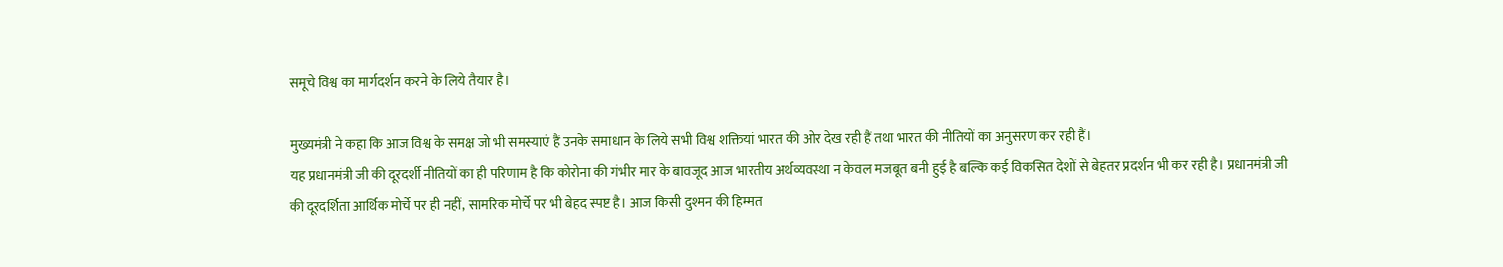समूचे विश्व का मार्गदर्शन करने के लिये तैयार है।

मुख्यमंत्री ने कहा कि आज विश्व के समक्ष जो भी समस्याएं हैं उनके समाधान के लिये सभी विश्व शक्तियां भारत की ओर देख रही हैं तथा भारत की नीतियों का अनुसरण कर रही हैं।
यह प्रधानमंत्री जी की दूरदर्शी नीतियों का ही परिणाम है कि कोरोना की गंभीर मार के बावजूद आज भारतीय अर्थव्यवस्था न केवल मजबूत बनी हुई है बल्कि कई विकसित देशों से बेहतर प्रदर्शन भी कर रही है। प्रधानमंत्री जी की दूरदर्शिता आर्थिक मोर्चे पर ही नहीं, सामरिक मोर्चे पर भी बेहद स्पष्ट है। आज किसी दुश्मन की हिम्मत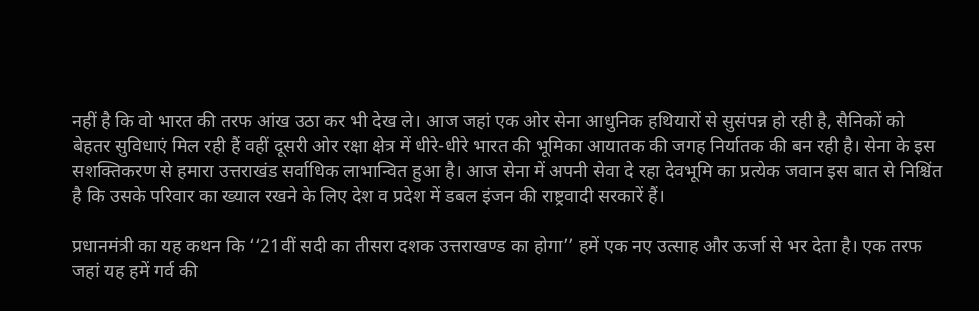नहीं है कि वो भारत की तरफ आंख उठा कर भी देख ले। आज जहां एक ओर सेना आधुनिक हथियारों से सुसंपन्न हो रही है, सैनिकों को बेहतर सुविधाएं मिल रही हैं वहीं दूसरी ओर रक्षा क्षेत्र में धीरे-धीरे भारत की भूमिका आयातक की जगह निर्यातक की बन रही है। सेना के इस सशक्तिकरण से हमारा उत्तराखंड सर्वाधिक लाभान्वित हुआ है। आज सेना में अपनी सेवा दे रहा देवभूमि का प्रत्येक जवान इस बात से निश्चिंत है कि उसके परिवार का ख्याल रखने के लिए देश व प्रदेश में डबल इंजन की राष्ट्रवादी सरकारें हैं।

प्रधानमंत्री का यह कथन कि ‘‘21वीं सदी का तीसरा दशक उत्तराखण्ड का होगा’’ हमें एक नए उत्साह और ऊर्जा से भर देता है। एक तरफ जहां यह हमें गर्व की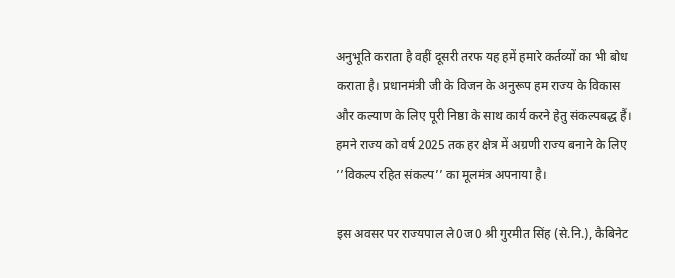अनुभूति कराता है वहीं दूसरी तरफ यह हमें हमारे कर्तव्यों का भी बोध कराता है। प्रधानमंत्री जी के विजन के अनुरूप हम राज्य के विकास और कल्याण के लिए पूरी निष्ठा के साथ कार्य करने हेतु संकल्पबद्ध हैं। हमने राज्य को वर्ष 2025 तक हर क्षेत्र में अग्रणी राज्य बनाने के लिए ’’विकल्प रहित संकल्प’’ का मूलमंत्र अपनाया है।

इस अवसर पर राज्यपाल ले0ज0 श्री गुरमीत सिंह (से.नि.), कैबिनेट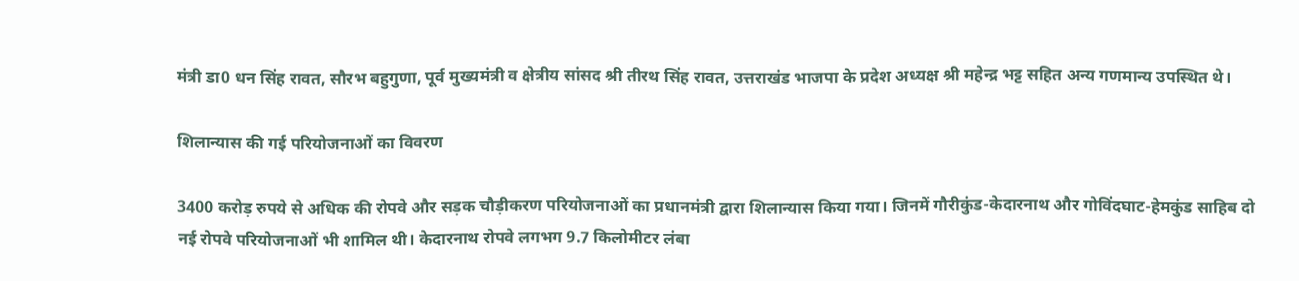मंत्री डा0 धन सिंह रावत, सौरभ बहुगुणा, पूर्व मुख्यमंत्री व क्षेत्रीय सांसद श्री तीरथ सिंह रावत, उत्तराखंड भाजपा के प्रदेश अध्यक्ष श्री महेन्द्र भट्ट सहित अन्य गणमान्य उपस्थित थे।

शिलान्यास की गई परियोजनाओं का विवरण

3400 करोड़ रुपये से अधिक की रोपवे और सड़क चौड़ीकरण परियोजनाओं का प्रधानमंत्री द्वारा शिलान्यास किया गया। जिनमें गौरीकुंड-केदारनाथ और गोविंदघाट-हेमकुंड साहिब दो नई रोपवे परियोजनाओं भी शामिल थी। केदारनाथ रोपवे लगभग 9.7 किलोमीटर लंबा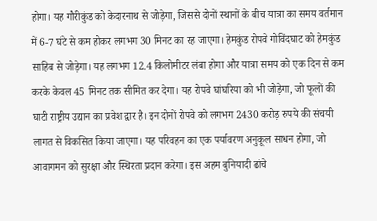होगा। यह गौरीकुंड को केदारनाथ से जोड़ेगा, जिससे दोनों स्थानों के बीच यात्रा का समय वर्तमान में 6-7 घंटे से कम होकर लगभग 30 मिनट का रह जाएगा। हेमकुंड रोपवे गोविंदघाट को हेमकुंड साहिब से जोड़ेगा। यह लगभग 12.4 किलोमीटर लंबा होगा और यात्रा समय को एक दिन से कम करके केवल 45 मिनट तक सीमित कर देगा। यह रोपवे घांघरिया को भी जोड़ेगा, जो फूलों की घाटी राष्ट्रीय उद्यान का प्रवेश द्वार है। इन दोनों रोपवे को लगभग 2430 करोड़ रुपये की संचयी लागत से विकसित किया जाएगा। यह परिवहन का एक पर्यावरण अनुकूल साधन होगा, जो आवागमन को सुरक्षा और स्थिरता प्रदान करेगा। इस अहम बुनियादी ढांचे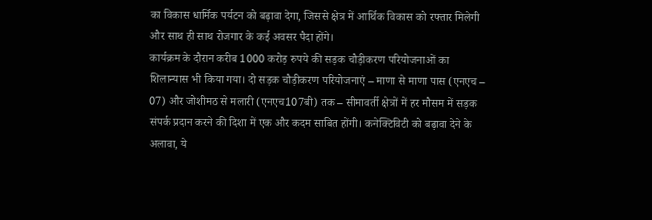का विकास धार्मिक पर्यटन को बढ़ावा देगा, जिससे क्षेत्र में आर्थिक विकास को रफ्तार मिलेगी और साथ ही साथ रोजगार के कई अवसर पैदा होंगे।
कार्यक्रम के दौरान करीब 1000 करोड़ रुपये की सड़क चौड़ीकरण परियोजनाओं का शिलान्यास भी किया गया। दो सड़क चौड़ीकरण परियोजनाएं – माणा से माणा पास (एनएच – 07) और जोशीमठ से मलारी (एनएच107बी) तक – सीमावर्ती क्षेत्रों में हर मौसम में सड़क संपर्क प्रदान करने की दिशा में एक और कदम साबित होंगी। कनेक्टिविटी को बढ़ावा देने के अलावा, ये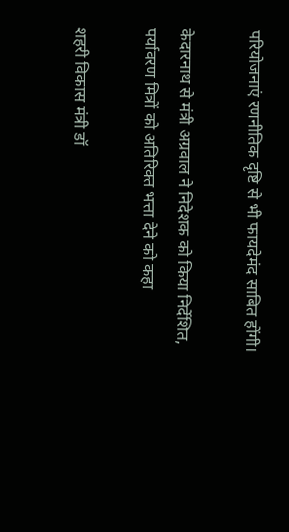परियोजनाएं रणनीतिक दृष्टि से भी फायदेमंद साबित होंगी।

केदारनाथ से मंत्री अग्रवाल ने निदेशक को किया निर्देशित, पर्यावरण मित्रों को अतिरिक्त भत्ता देने को कहा

शहरी विकास मंत्री डॉ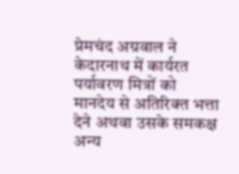प्रेमचंद अग्रवाल ने केदारनाथ में कार्यरत पर्यावरण मित्रों को मानदेय से अतिरिक्त भत्ता देने अथवा उसके समकक्ष अन्य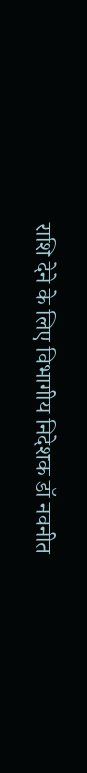राशि देने के लिए विभागीय निदेशक डॉ नवनीत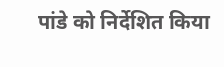पांडे को निर्देशित किया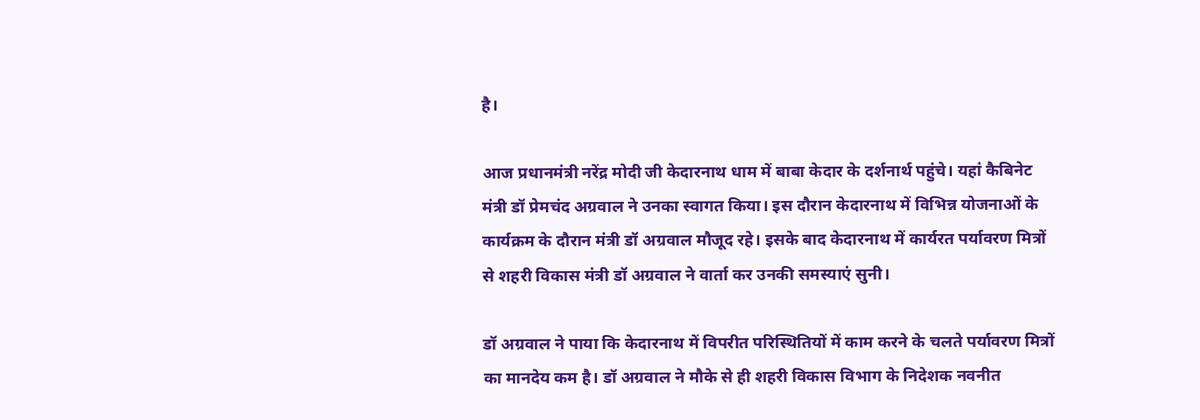है।

आज प्रधानमंत्री नरेंद्र मोदी जी केदारनाथ धाम में बाबा केदार के दर्शनार्थ पहुंचे। यहां कैबिनेट मंत्री डॉ प्रेमचंद अग्रवाल ने उनका स्वागत किया। इस दौरान केदारनाथ में विभिन्न योजनाओं के कार्यक्रम के दौरान मंत्री डॉ अग्रवाल मौजूद रहे। इसके बाद केदारनाथ में कार्यरत पर्यावरण मित्रों से शहरी विकास मंत्री डॉ अग्रवाल ने वार्ता कर उनकी समस्याएं सुनी।

डॉ अग्रवाल ने पाया कि केदारनाथ में विपरीत परिस्थितियों में काम करने के चलते पर्यावरण मित्रों का मानदेय कम है। डॉ अग्रवाल ने मौके से ही शहरी विकास विभाग के निदेशक नवनीत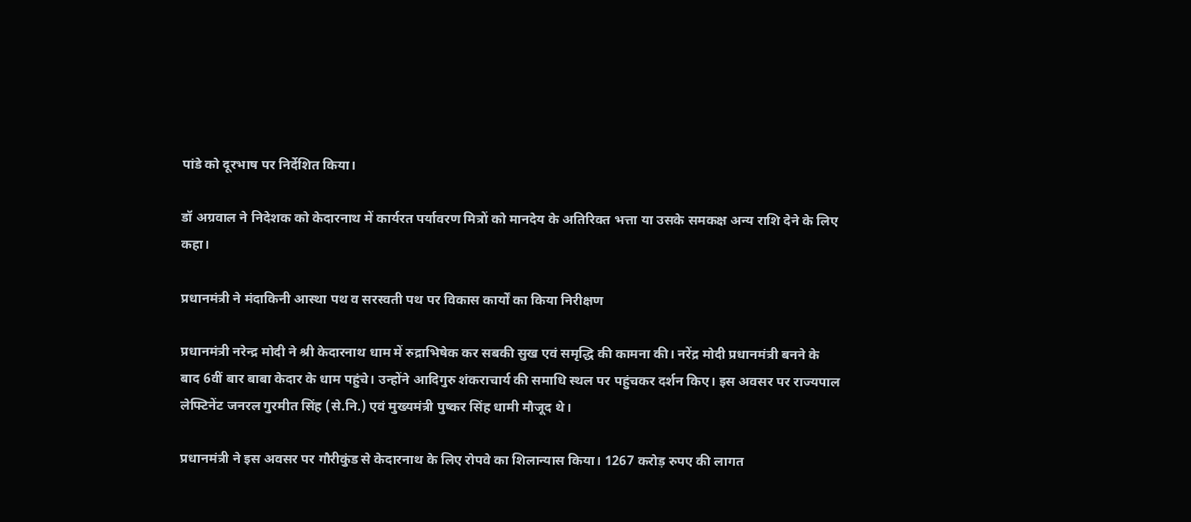पांडे को दूरभाष पर निर्देशित किया।

डॉ अग्रवाल ने निदेशक को केदारनाथ में कार्यरत पर्यावरण मित्रों को मानदेय के अतिरिक्त भत्ता या उसके समकक्ष अन्य राशि देने के लिए कहा।

प्रधानमंत्री ने मंदाकिनी आस्था पथ व सरस्वती पथ पर विकास कार्यों का किया निरीक्षण

प्रधानमंत्री नरेन्द्र मोदी ने श्री केदारनाथ धाम में रुद्राभिषेक कर सबकी सुख एवं समृद्धि की कामना की। नरेंद्र मोदी प्रधानमंत्री बनने के बाद 6वीं बार बाबा केदार के धाम पहुंचे। उन्होंने आदिगुरु शंकराचार्य की समाधि स्थल पर पहुंचकर दर्शन किए। इस अवसर पर राज्यपाल लेफ्टिनेंट जनरल गुरमीत सिंह (से.नि.) एवं मुख्यमंत्री पुष्कर सिंह धामी मौजूद थे।

प्रधानमंत्री ने इस अवसर पर गौरीकुंड से केदारनाथ के लिए रोपवे का शिलान्यास किया। 1267 करोड़ रुपए की लागत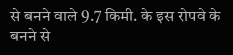से बनने वाले 9.7 किमी. के इस रोपवे के बनने से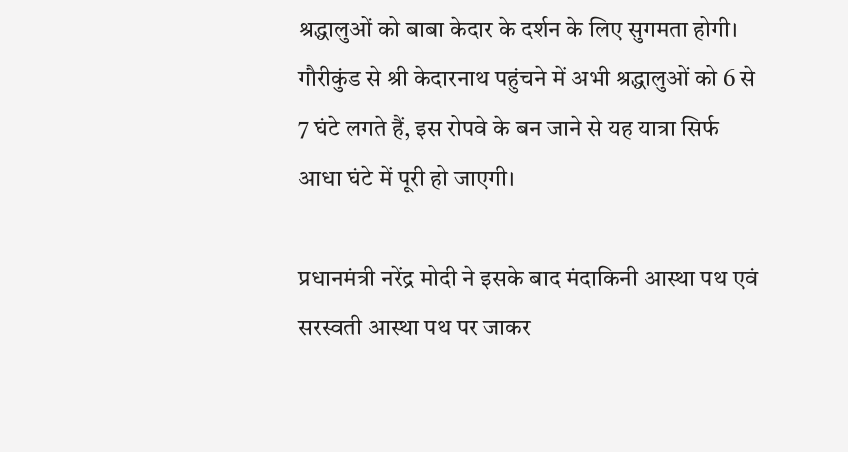श्रद्धालुओं को बाबा केदार के दर्शन के लिए सुगमता होगी। गौरीकुंड से श्री केदारनाथ पहुंचने में अभी श्रद्धालुओं को 6 से 7 घंटे लगते हैं, इस रोपवे के बन जाने से यह यात्रा सिर्फ आधा घंटे में पूरी हो जाएगी।

प्रधानमंत्री नरेंद्र मोदी ने इसके बाद मंदाकिनी आस्था पथ एवं सरस्वती आस्था पथ पर जाकर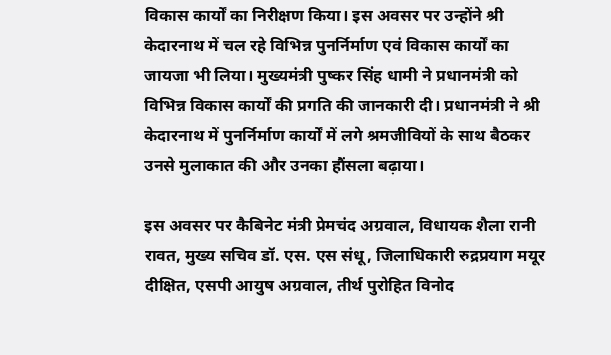विकास कार्यों का निरीक्षण किया। इस अवसर पर उन्होंने श्री केदारनाथ में चल रहे विभिन्न पुनर्निर्माण एवं विकास कार्यों का जायजा भी लिया। मुख्यमंत्री पुष्कर सिंह धामी ने प्रधानमंत्री को विभिन्न विकास कार्यों की प्रगति की जानकारी दी। प्रधानमंत्री ने श्री केदारनाथ में पुनर्निर्माण कार्यों में लगे श्रमजीवियों के साथ बैठकर उनसे मुलाकात की और उनका हौंसला बढ़ाया।

इस अवसर पर कैबिनेट मंत्री प्रेमचंद अग्रवाल, विधायक शैला रानी रावत, मुख्य सचिव डॉ. एस. एस संधू, जिलाधिकारी रुद्रप्रयाग मयूर दीक्षित, एसपी आयुष अग्रवाल, तीर्थ पुरोहित विनोद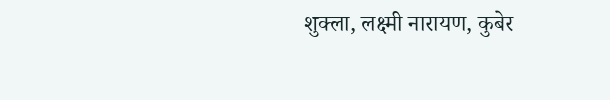शुक्ला, लक्ष्मी नारायण, कुबेर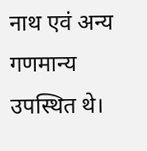नाथ एवं अन्य गणमान्य उपस्थित थे।